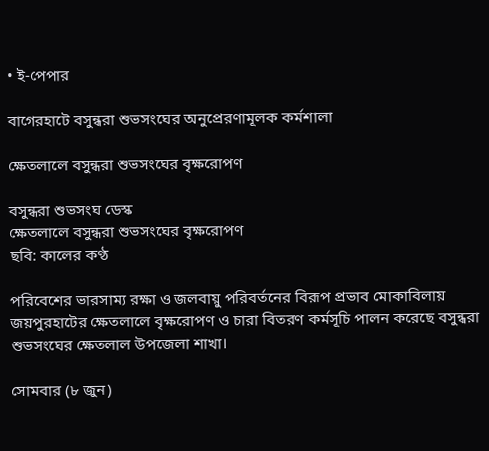• ই-পেপার

বাগেরহাটে বসুন্ধরা শুভসংঘের অনুপ্রেরণামূলক কর্মশালা

ক্ষেতলালে বসুন্ধরা শুভসংঘের বৃক্ষরোপণ

বসুন্ধরা শুভসংঘ ডেস্ক
ক্ষেতলালে বসুন্ধরা শুভসংঘের বৃক্ষরোপণ
ছবি: কালের কণ্ঠ

পরিবেশের ভারসাম্য রক্ষা ও জলবায়ু পরিবর্তনের বিরূপ প্রভাব মোকাবিলায় জয়পুরহাটের ক্ষেতলালে বৃক্ষরোপণ ও চারা বিতরণ কর্মসূচি পালন করেছে বসুন্ধরা শুভসংঘের ক্ষেতলাল উপজেলা শাখা।

সোমবার (৮ জুন)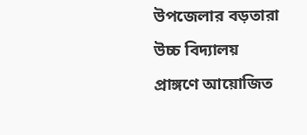উপজেলার বড়তারা উচ্চ বিদ্যালয় প্রাঙ্গণে আয়োজিত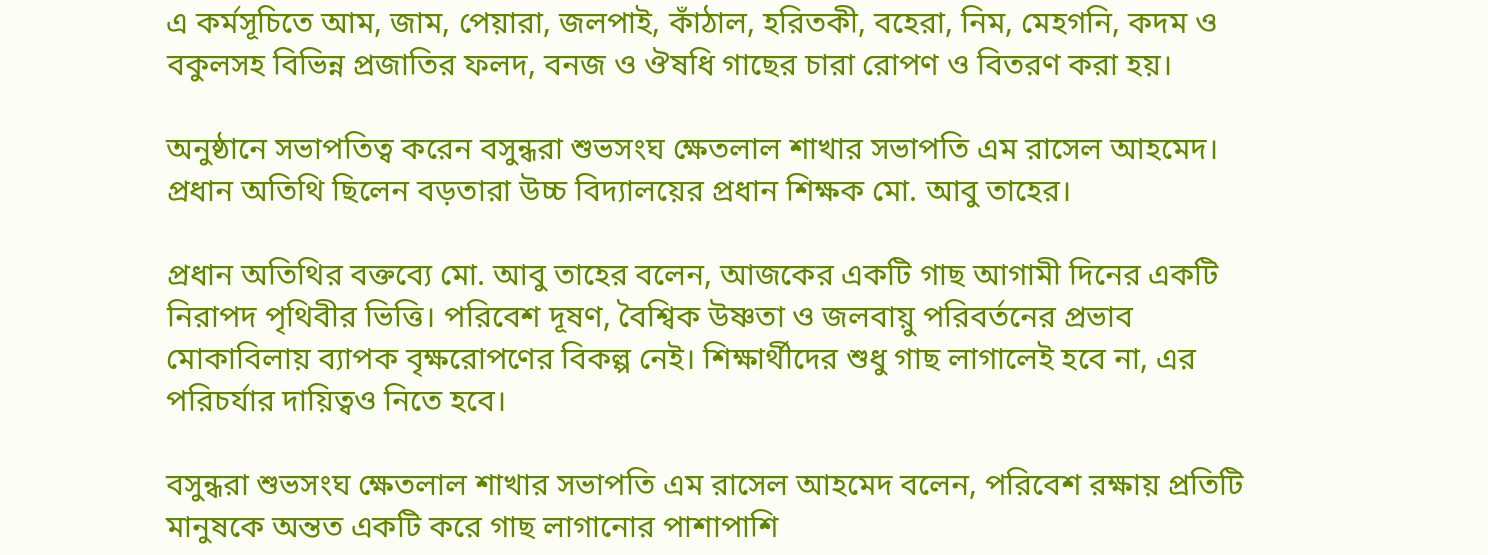এ কর্মসূচিতে আম, জাম, পেয়ারা, জলপাই, কাঁঠাল, হরিতকী, বহেরা, নিম, মেহগনি, কদম ও বকুলসহ বিভিন্ন প্রজাতির ফলদ, বনজ ও ঔষধি গাছের চারা রোপণ ও বিতরণ করা হয়।

অনুষ্ঠানে সভাপতিত্ব করেন বসুন্ধরা শুভসংঘ ক্ষেতলাল শাখার সভাপতি এম রাসেল আহমেদ। প্রধান অতিথি ছিলেন বড়তারা উচ্চ বিদ্যালয়ের প্রধান শিক্ষক মো. আবু তাহের।

প্রধান অতিথির বক্তব্যে মো. আবু তাহের বলেন, আজকের একটি গাছ আগামী দিনের একটি নিরাপদ পৃথিবীর ভিত্তি। পরিবেশ দূষণ, বৈশ্বিক উষ্ণতা ও জলবায়ু পরিবর্তনের প্রভাব মোকাবিলায় ব্যাপক বৃক্ষরোপণের বিকল্প নেই। শিক্ষার্থীদের শুধু গাছ লাগালেই হবে না, এর পরিচর্যার দায়িত্বও নিতে হবে।

বসুন্ধরা শুভসংঘ ক্ষেতলাল শাখার সভাপতি এম রাসেল আহমেদ বলেন, পরিবেশ রক্ষায় প্রতিটি মানুষকে অন্তত একটি করে গাছ লাগানোর পাশাপাশি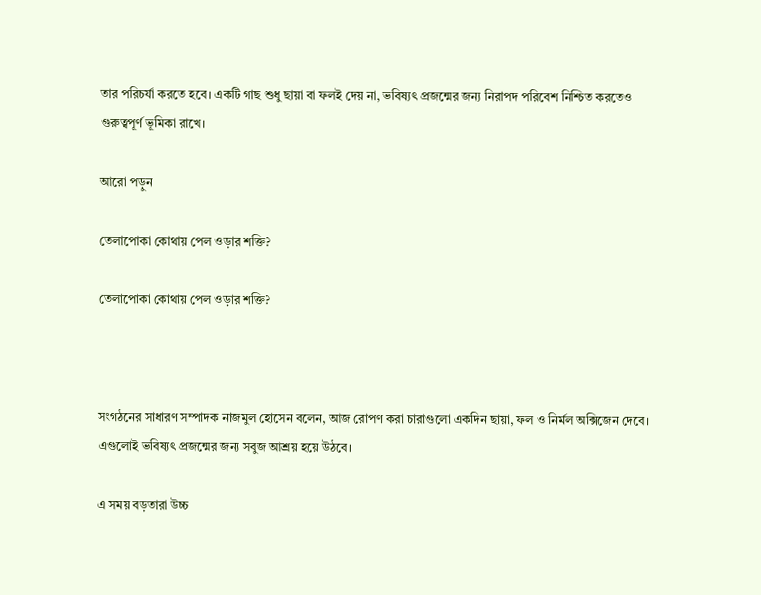তার পরিচর্যা করতে হবে। একটি গাছ শুধু ছায়া বা ফলই দেয় না, ভবিষ্যৎ প্রজন্মের জন্য নিরাপদ পরিবেশ নিশ্চিত করতেও গুরুত্বপূর্ণ ভূমিকা রাখে।

আরো পড়ুন

তেলাপোকা কোথায় পেল ওড়ার শক্তি?

তেলাপোকা কোথায় পেল ওড়ার শক্তি?



সংগঠনের সাধারণ সম্পাদক নাজমুল হোসেন বলেন, আজ রোপণ করা চারাগুলো একদিন ছায়া, ফল ও নির্মল অক্সিজেন দেবে। এগুলোই ভবিষ্যৎ প্রজন্মের জন্য সবুজ আশ্রয় হয়ে উঠবে।

এ সময় বড়তারা উচ্চ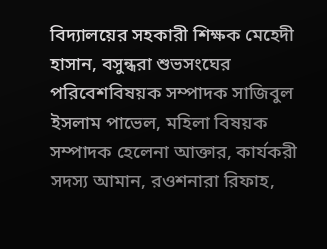বিদ্যালয়ের সহকারী শিক্ষক মেহেদী হাসান, বসুন্ধরা শুভসংঘের পরিবেশবিষয়ক সম্পাদক সাজিবুল ইসলাম পাভেল, মহিলা বিষয়ক সম্পাদক হেলেনা আক্তার, কার্যকরী সদস্য আমান, রওশনারা রিফাহ,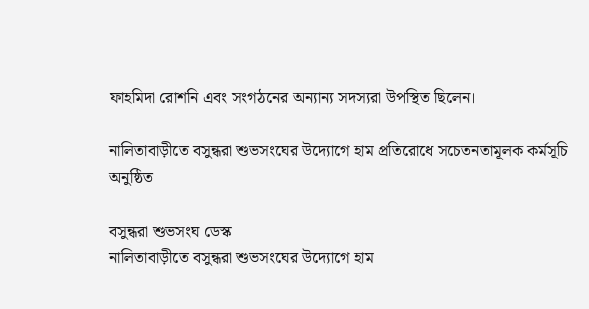ফাহমিদা রোশনি এবং সংগঠনের অন্যান্য সদস্যরা উপস্থিত ছিলেন।

নালিতাবাড়ীতে বসুন্ধরা শুভসংঘের উদ্যোগে হাম প্রতিরোধে সচেতনতামূলক কর্মসূচি অনুষ্ঠিত

বসুন্ধরা শুভসংঘ ডেস্ক
নালিতাবাড়ীতে বসুন্ধরা শুভসংঘের উদ্যোগে হাম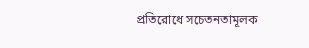প্রতিরোধে সচেতনতামূলক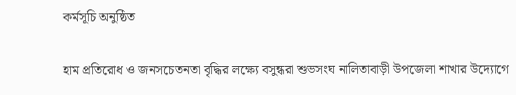কর্মসূচি অনুষ্ঠিত

হাম প্রতিরোধ ও জনসচেতনতা বৃদ্ধির লক্ষ্যে বসুন্ধরা শুভসংঘ নালিতাবাড়ী উপজেলা শাখার উদ্যোগে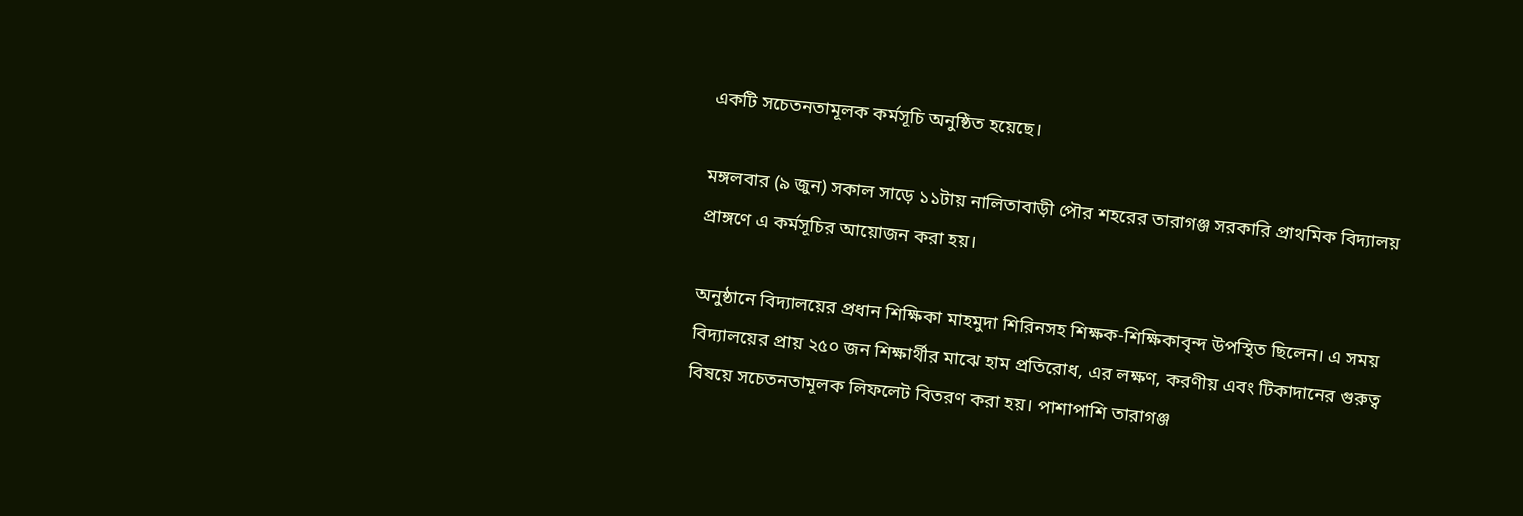একটি সচেতনতামূলক কর্মসূচি অনুষ্ঠিত হয়েছে।

মঙ্গলবার (৯ জুন) সকাল সাড়ে ১১টায় নালিতাবাড়ী পৌর শহরের তারাগঞ্জ সরকারি প্রাথমিক বিদ্যালয় প্রাঙ্গণে এ কর্মসূচির আয়োজন করা হয়।

অনুষ্ঠানে বিদ্যালয়ের প্রধান শিক্ষিকা মাহমুদা শিরিনসহ শিক্ষক-শিক্ষিকাবৃন্দ উপস্থিত ছিলেন। এ সময় বিদ্যালয়ের প্রায় ২৫০ জন শিক্ষার্থীর মাঝে হাম প্রতিরোধ, এর লক্ষণ, করণীয় এবং টিকাদানের গুরুত্ব বিষয়ে সচেতনতামূলক লিফলেট বিতরণ করা হয়। পাশাপাশি তারাগঞ্জ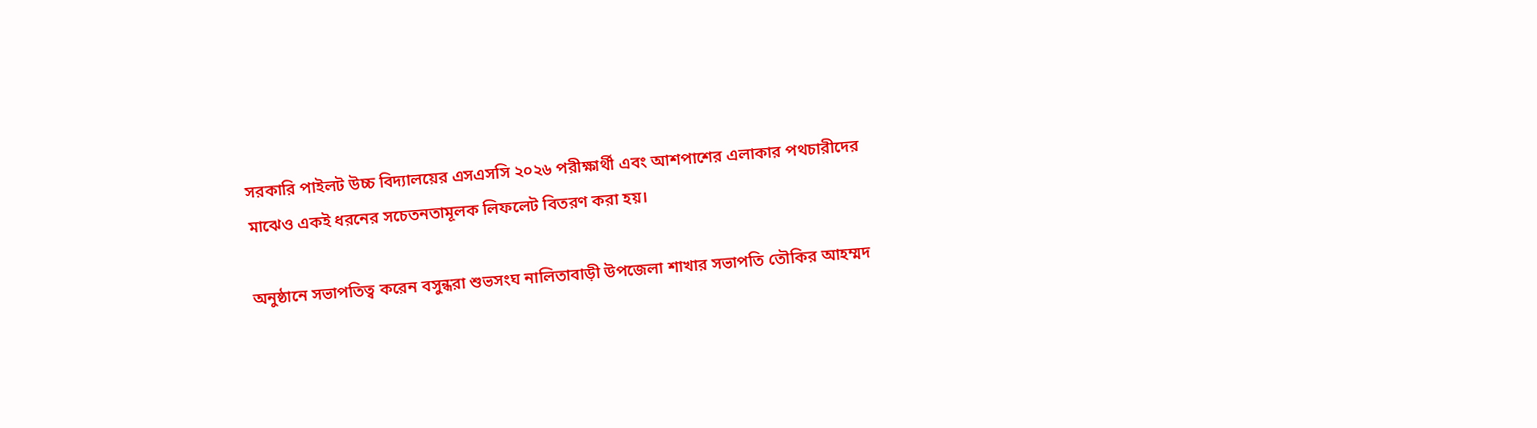সরকারি পাইলট উচ্চ বিদ্যালয়ের এসএসসি ২০২৬ পরীক্ষার্থী এবং আশপাশের এলাকার পথচারীদের মাঝেও একই ধরনের সচেতনতামূলক লিফলেট বিতরণ করা হয়।

অনুষ্ঠানে সভাপতিত্ব করেন বসুন্ধরা শুভসংঘ নালিতাবাড়ী উপজেলা শাখার সভাপতি তৌকির আহম্মদ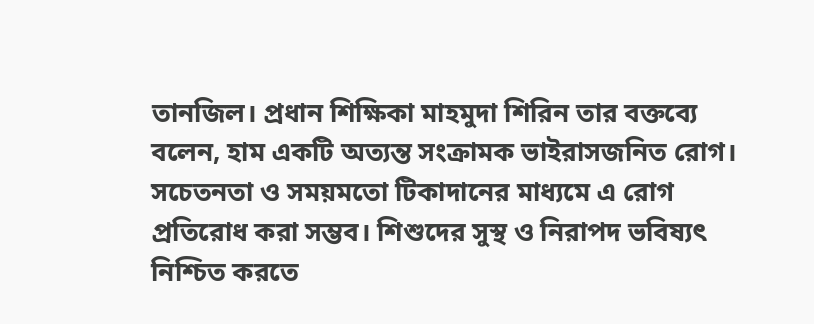তানজিল। প্রধান শিক্ষিকা মাহমুদা শিরিন তার বক্তব্যে বলেন, হাম একটি অত্যন্ত সংক্রামক ভাইরাসজনিত রোগ। সচেতনতা ও সময়মতো টিকাদানের মাধ্যমে এ রোগ প্রতিরোধ করা সম্ভব। শিশুদের সুস্থ ও নিরাপদ ভবিষ্যৎ নিশ্চিত করতে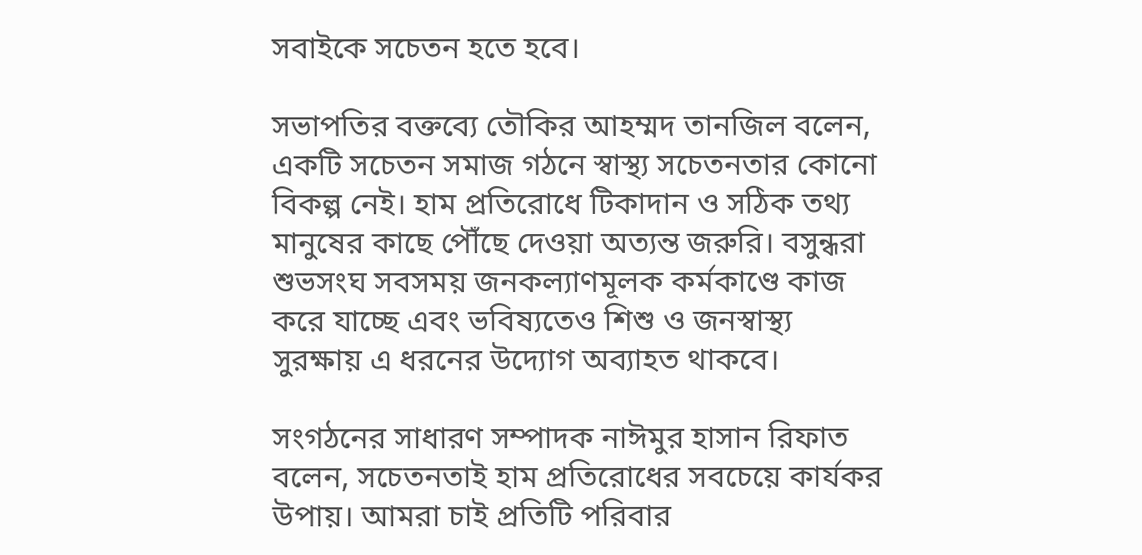সবাইকে সচেতন হতে হবে।

সভাপতির বক্তব্যে তৌকির আহম্মদ তানজিল বলেন, একটি সচেতন সমাজ গঠনে স্বাস্থ্য সচেতনতার কোনো বিকল্প নেই। হাম প্রতিরোধে টিকাদান ও সঠিক তথ্য মানুষের কাছে পৌঁছে দেওয়া অত্যন্ত জরুরি। বসুন্ধরা শুভসংঘ সবসময় জনকল্যাণমূলক কর্মকাণ্ডে কাজ করে যাচ্ছে এবং ভবিষ্যতেও শিশু ও জনস্বাস্থ্য সুরক্ষায় এ ধরনের উদ্যোগ অব্যাহত থাকবে।

সংগঠনের সাধারণ সম্পাদক নাঈমুর হাসান রিফাত বলেন, সচেতনতাই হাম প্রতিরোধের সবচেয়ে কার্যকর উপায়। আমরা চাই প্রতিটি পরিবার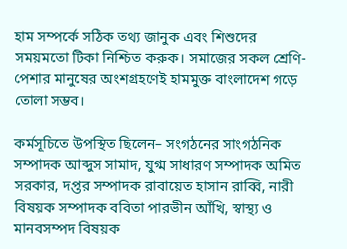হাম সম্পর্কে সঠিক তথ্য জানুক এবং শিশুদের সময়মতো টিকা নিশ্চিত করুক। সমাজের সকল শ্রেণি-পেশার মানুষের অংশগ্রহণেই হামমুক্ত বাংলাদেশ গড়ে তোলা সম্ভব।

কর্মসূচিতে উপস্থিত ছিলেন– সংগঠনের সাংগঠনিক সম্পাদক আব্দুস সামাদ, যুগ্ম সাধারণ সম্পাদক অমিত সরকার, দপ্তর সম্পাদক রাবায়েত হাসান রাব্বি, নারী বিষয়ক সম্পাদক ববিতা পারভীন আঁখি, স্বাস্থ্য ও মানবসম্পদ বিষয়ক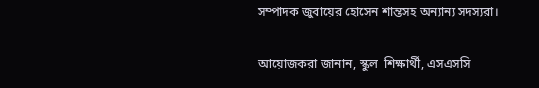সম্পাদক জুবায়ের হোসেন শান্তসহ অন্যান্য সদস্যরা।

আয়োজকরা জানান, স্কুল  শিক্ষার্থী, এসএসসি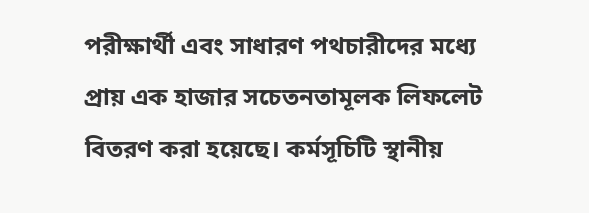পরীক্ষার্থী এবং সাধারণ পথচারীদের মধ্যে প্রায় এক হাজার সচেতনতামূলক লিফলেট বিতরণ করা হয়েছে। কর্মসূচিটি স্থানীয়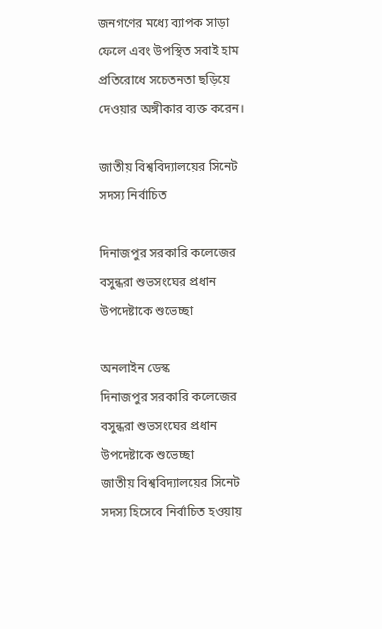জনগণের মধ্যে ব্যাপক সাড়া ফেলে এবং উপস্থিত সবাই হাম প্রতিরোধে সচেতনতা ছড়িয়ে দেওয়ার অঙ্গীকার ব্যক্ত করেন।

জাতীয় বিশ্ববিদ্যালয়ের সিনেট সদস্য নির্বাচিত

দিনাজপুর সরকারি কলেজের বসুন্ধরা শুভসংঘের প্রধান উপদেষ্টাকে শুভেচ্ছা

অনলাইন ডেস্ক
দিনাজপুর সরকারি কলেজের বসুন্ধরা শুভসংঘের প্রধান উপদেষ্টাকে শুভেচ্ছা
জাতীয় বিশ্ববিদ্যালয়ের সিনেট সদস্য হিসেবে নির্বাচিত হওয়ায়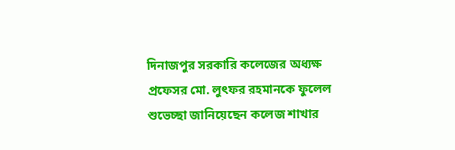দিনাজপুর সরকারি কলেজের অধ্যক্ষ প্রফেসর মো. লুৎফর রহমানকে ফুলেল শুভেচ্ছা জানিয়েছেন কলেজ শাখার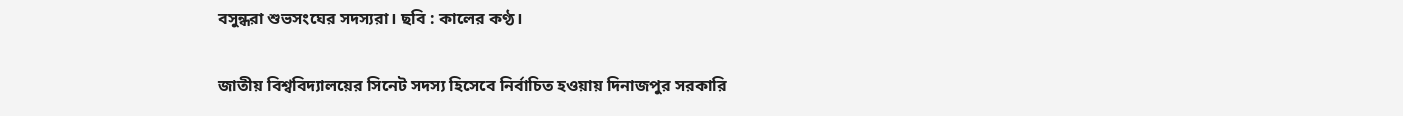বসুন্ধরা শুভসংঘের সদস্যরা। ছবি : কালের কণ্ঠ।

জাতীয় বিশ্ববিদ্যালয়ের সিনেট সদস্য হিসেবে নির্বাচিত হওয়ায় দিনাজপুর সরকারি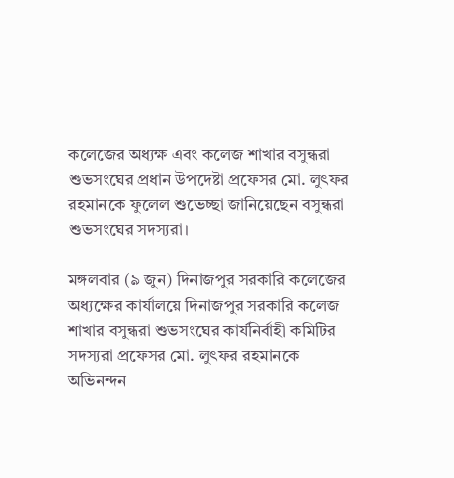কলেজের অধ্যক্ষ এবং কলেজ শাখার বসুন্ধরা শুভসংঘের প্রধান উপদেষ্টা প্রফেসর মো. লুৎফর রহমানকে ফুলেল শুভেচ্ছা জানিয়েছেন বসুন্ধরা শুভসংঘের সদস্যরা।

মঙ্গলবার (৯ জুন) দিনাজপুর সরকারি কলেজের অধ্যক্ষের কার্যালয়ে দিনাজপুর সরকারি কলেজ শাখার বসুন্ধরা শুভসংঘের কার্যনির্বাহী কমিটির সদস্যরা প্রফেসর মো. লুৎফর রহমানকে অভিনন্দন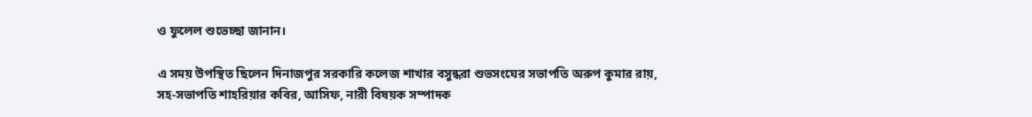ও ফুলেল শুভেচ্ছা জানান।

এ সময় উপস্থিত ছিলেন দিনাজপুর সরকারি কলেজ শাখার বসুন্ধরা শুভসংঘের সভাপতি অরুপ কুমার রায়, সহ-সভাপতি শাহরিয়ার কবির, আসিফ, নারী বিষয়ক সম্পাদক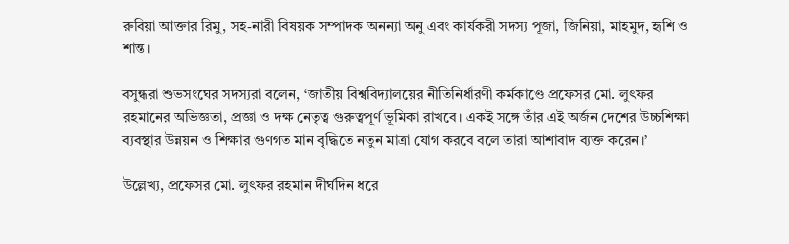রুবিয়া আক্তার রিমু, সহ-নারী বিষয়ক সম্পাদক অনন্যা অনু এবং কার্যকরী সদস্য পূজা, জিনিয়া, মাহমুদ, হৃশি ও শান্ত।

বসুন্ধরা শুভসংঘের সদস্যরা বলেন, ‘জাতীয় বিশ্ববিদ্যালয়ের নীতিনির্ধারণী কর্মকাণ্ডে প্রফেসর মো. লুৎফর রহমানের অভিজ্ঞতা, প্রজ্ঞা ও দক্ষ নেতৃত্ব গুরুত্বপূর্ণ ভূমিকা রাখবে। একই সঙ্গে তাঁর এই অর্জন দেশের উচ্চশিক্ষা ব্যবস্থার উন্নয়ন ও শিক্ষার গুণগত মান বৃদ্ধিতে নতুন মাত্রা যোগ করবে বলে তারা আশাবাদ ব্যক্ত করেন।’

উল্লেখ্য, প্রফেসর মো. লুৎফর রহমান দীর্ঘদিন ধরে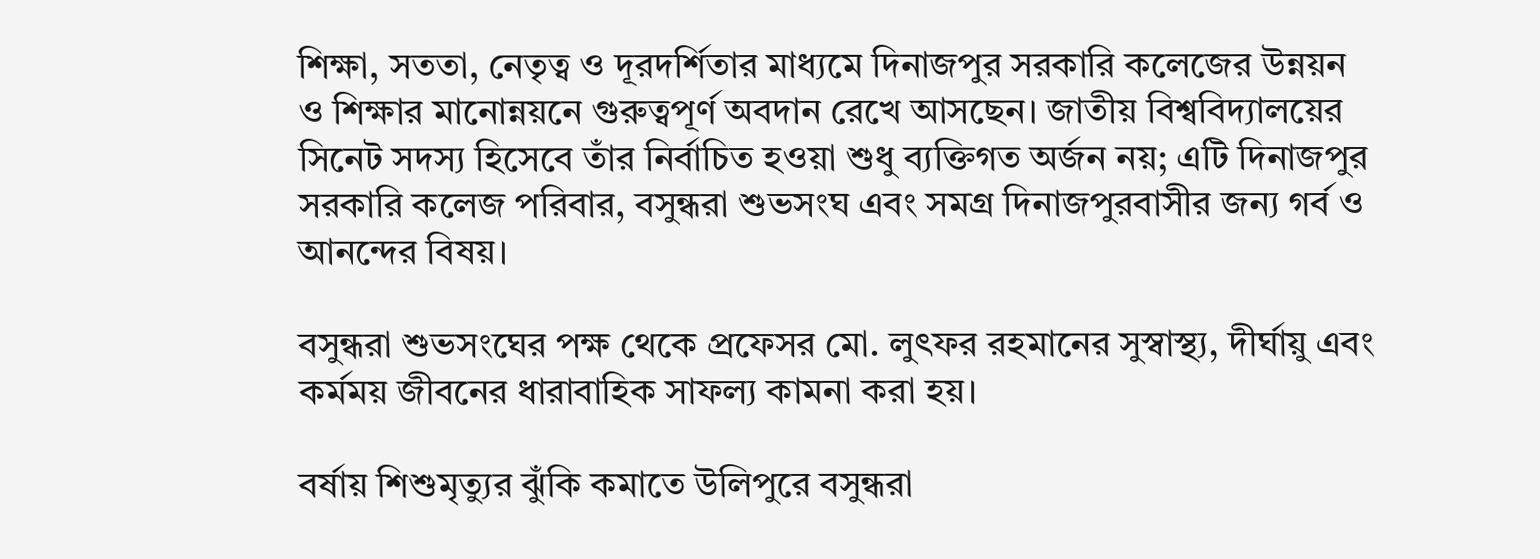শিক্ষা, সততা, নেতৃত্ব ও দূরদর্শিতার মাধ্যমে দিনাজপুর সরকারি কলেজের উন্নয়ন ও শিক্ষার মানোন্নয়নে গুরুত্বপূর্ণ অবদান রেখে আসছেন। জাতীয় বিশ্ববিদ্যালয়ের সিনেট সদস্য হিসেবে তাঁর নির্বাচিত হওয়া শুধু ব্যক্তিগত অর্জন নয়; এটি দিনাজপুর সরকারি কলেজ পরিবার, বসুন্ধরা শুভসংঘ এবং সমগ্র দিনাজপুরবাসীর জন্য গর্ব ও আনন্দের বিষয়।

বসুন্ধরা শুভসংঘের পক্ষ থেকে প্রফেসর মো. লুৎফর রহমানের সুস্বাস্থ্য, দীর্ঘায়ু এবং কর্মময় জীবনের ধারাবাহিক সাফল্য কামনা করা হয়।

বর্ষায় শিশুমৃত্যুর ঝুঁকি কমাতে উলিপুরে বসুন্ধরা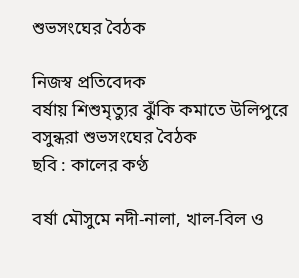শুভসংঘের বৈঠক

নিজস্ব প্রতিবেদক
বর্ষায় শিশুমৃত্যুর ঝুঁকি কমাতে উলিপুরে বসুন্ধরা শুভসংঘের বৈঠক
ছবি : কালের কণ্ঠ

বর্ষা মৌসুমে নদী-নালা, খাল-বিল ও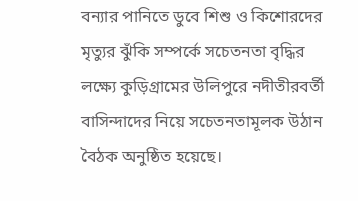বন্যার পানিতে ডুবে শিশু ও কিশোরদের মৃত্যুর ঝুঁকি সম্পর্কে সচেতনতা বৃদ্ধির লক্ষ্যে কুড়িগ্রামের উলিপুরে নদীতীরবর্তী বাসিন্দাদের নিয়ে সচেতনতামূলক উঠান বৈঠক অনুষ্ঠিত হয়েছে।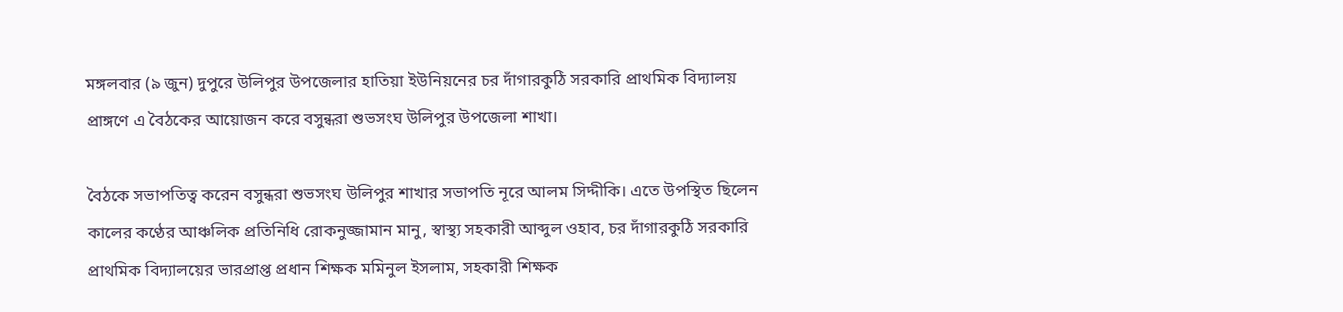মঙ্গলবার (৯ জুন) দুপুরে উলিপুর উপজেলার হাতিয়া ইউনিয়নের চর দাঁগারকুঠি সরকারি প্রাথমিক বিদ্যালয় প্রাঙ্গণে এ বৈঠকের আয়োজন করে বসুন্ধরা শুভসংঘ উলিপুর উপজেলা শাখা।

বৈঠকে সভাপতিত্ব করেন বসুন্ধরা শুভসংঘ উলিপুর শাখার সভাপতি নূরে আলম সিদ্দীকি। এতে উপস্থিত ছিলেন কালের কণ্ঠের আঞ্চলিক প্রতিনিধি রোকনুজ্জামান মানু, স্বাস্থ্য সহকারী আব্দুল ওহাব, চর দাঁগারকুঠি সরকারি প্রাথমিক বিদ্যালয়ের ভারপ্রাপ্ত প্রধান শিক্ষক মমিনুল ইসলাম, সহকারী শিক্ষক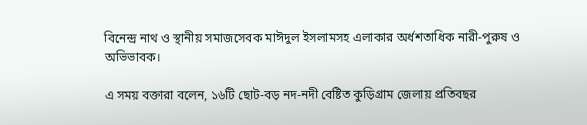বিনেন্দ্র নাথ ও স্থানীয় সমাজসেবক মাঈদুল ইসলামসহ এলাকার অর্ধশতাধিক নারী-পুরুষ ও অভিভাবক।

এ সময় বক্তারা বলেন, ১৬টি ছোট-বড় নদ-নদী বেষ্টিত কুড়িগ্রাম জেলায় প্রতিবছর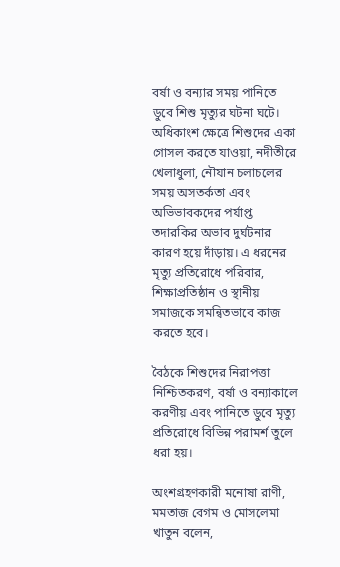বর্ষা ও বন্যার সময় পানিতে ডুবে শিশু মৃত্যুর ঘটনা ঘটে। অধিকাংশ ক্ষেত্রে শিশুদের একা গোসল করতে যাওয়া, নদীতীরে খেলাধুলা, নৌযান চলাচলের সময় অসতর্কতা এবং অভিভাবকদের পর্যাপ্ত তদারকির অভাব দুর্ঘটনার কারণ হয়ে দাঁড়ায়। এ ধরনের মৃত্যু প্রতিরোধে পরিবার, শিক্ষাপ্রতিষ্ঠান ও স্থানীয় সমাজকে সমন্বিতভাবে কাজ করতে হবে।

বৈঠকে শিশুদের নিরাপত্তা নিশ্চিতকরণ, বর্ষা ও বন্যাকালে করণীয় এবং পানিতে ডুবে মৃত্যু প্রতিরোধে বিভিন্ন পরামর্শ তুলে ধরা হয়।

অংশগ্রহণকারী মনোষা রাণী, মমতাজ বেগম ও মোসলেমা খাতুন বলেন,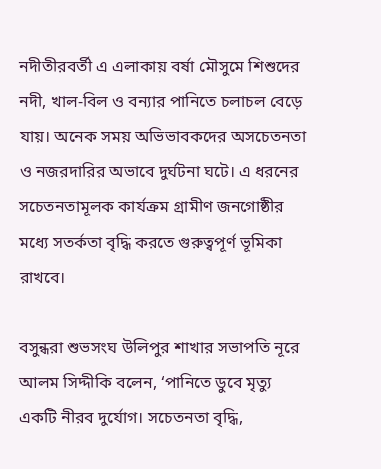নদীতীরবর্তী এ এলাকায় বর্ষা মৌসুমে শিশুদের নদী, খাল-বিল ও বন্যার পানিতে চলাচল বেড়ে যায়। অনেক সময় অভিভাবকদের অসচেতনতা ও নজরদারির অভাবে দুর্ঘটনা ঘটে। এ ধরনের সচেতনতামূলক কার্যক্রম গ্রামীণ জনগোষ্ঠীর মধ্যে সতর্কতা বৃদ্ধি করতে গুরুত্বপূর্ণ ভূমিকা রাখবে।

বসুন্ধরা শুভসংঘ উলিপুর শাখার সভাপতি নূরে আলম সিদ্দীকি বলেন, ‘পানিতে ডুবে মৃত্যু একটি নীরব দুর্যোগ। সচেতনতা বৃদ্ধি,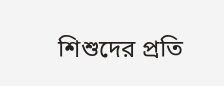শিশুদের প্রতি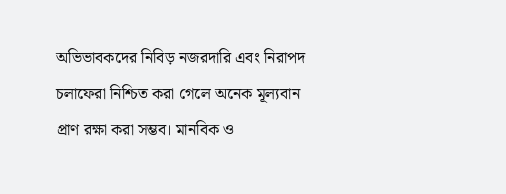অভিভাবকদের নিবিড় নজরদারি এবং নিরাপদ চলাফেরা নিশ্চিত করা গেলে অনেক মূল্যবান প্রাণ রক্ষা করা সম্ভব। মানবিক ও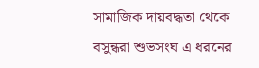সামাজিক দায়বদ্ধতা থেকে বসুন্ধরা শুভসংঘ এ ধরনের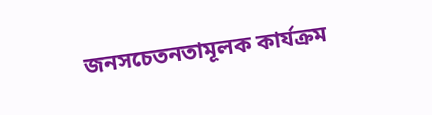জনসচেতনতামূলক কার্যক্রম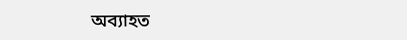অব্যাহত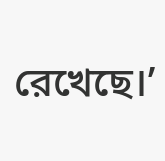রেখেছে।’